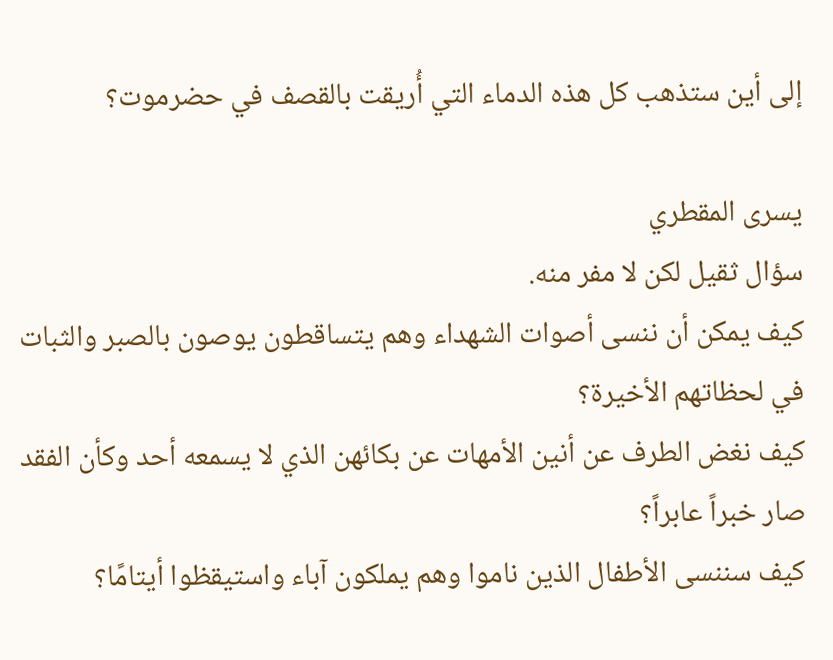إلى أين ستذهب كل هذه الدماء التي أُريقت بالقصف في حضرموت؟

يسرى المقطري
سؤال ثقيل لكن لا مفر منه.
كيف يمكن أن ننسى أصوات الشهداء وهم يتساقطون يوصون بالصبر والثبات في لحظاتهم الأخيرة؟
كيف نغض الطرف عن أنين الأمهات عن بكائهن الذي لا يسمعه أحد وكأن الفقد صار خبراً عابراً؟
كيف سننسى الأطفال الذين ناموا وهم يملكون آباء واستيقظوا أيتامًا؟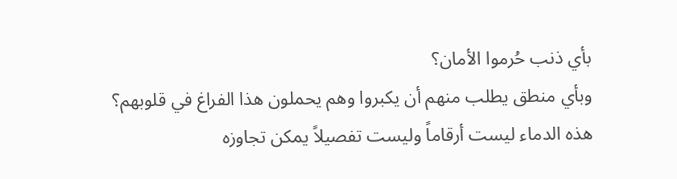بأي ذنب حُرموا الأمان؟
وبأي منطق يطلب منهم أن يكبروا وهم يحملون هذا الفراغ في قلوبهم؟
هذه الدماء ليست أرقاماً وليست تفصيلاً يمكن تجاوزه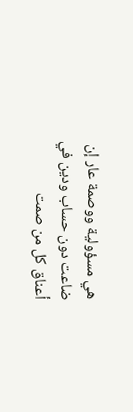هي مسؤولية ووصمة عار إن ضاعت دون حساب ودين في أعناق كل من صمت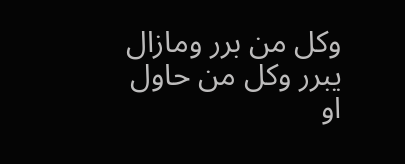وكل من برر ومازال يبرر وكل من حاول او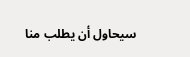سيحاول أن يطلب منا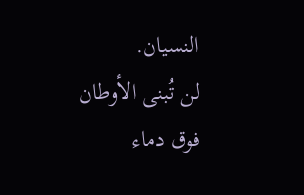النسيان.
لن تُبنى الأوطان فوق دماء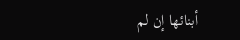أبنائها إن لم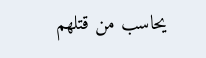يحاسب من قتلهم